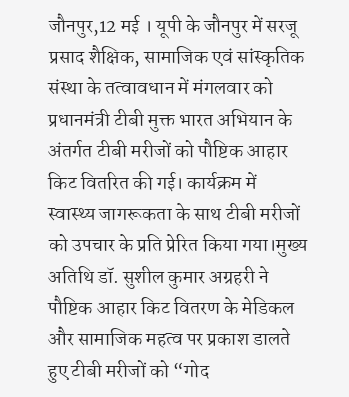जौनपुर,12 मई । यूपी के जौनपुर में सरजू प्रसाद शैक्षिक, सामाजिक एवं सांस्कृतिक संस्था के तत्वावधान में मंगलवार को प्रधानमंत्री टीबी मुक्त भारत अभियान के अंतर्गत टीबी मरीजों को पौष्टिक आहार किट वितरित की गई। कार्यक्रम में स्वास्थ्य जागरूकता के साथ टीबी मरीजों को उपचार के प्रति प्रेरित किया गया।मुख्य अतिथि डॉ. सुशील कुमार अग्रहरी ने पौष्टिक आहार किट वितरण के मेडिकल और सामाजिक महत्व पर प्रकाश डालते हुए टीबी मरीजों को “गोद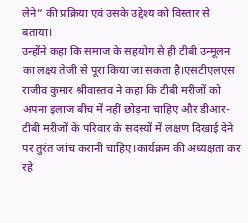लेने” की प्रक्रिया एवं उसके उद्देश्य को विस्तार से बताया।
उन्होंने कहा कि समाज के सहयोग से ही टीबी उन्मूलन का लक्ष्य तेजी से पूरा किया जा सकता है।एसटीएलएस राजीव कुमार श्रीवास्तव ने कहा कि टीबी मरीजों को अपना इलाज बीच में नहीं छोड़ना चाहिए और डीआर-टीबी मरीजों के परिवार के सदस्यों में लक्षण दिखाई देने पर तुरंत जांच करानी चाहिए।कार्यक्रम की अध्यक्षता कर रहे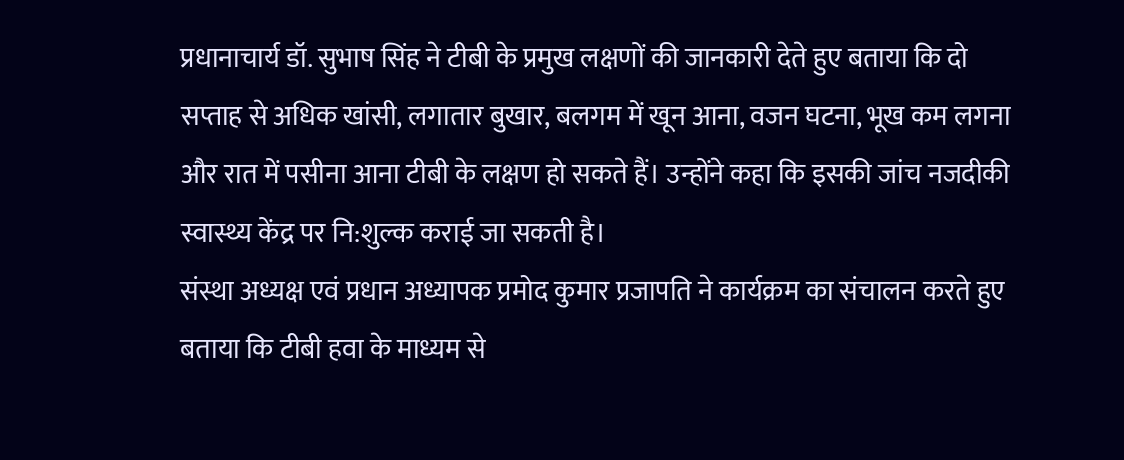प्रधानाचार्य डॉ. सुभाष सिंह ने टीबी के प्रमुख लक्षणों की जानकारी देते हुए बताया कि दो सप्ताह से अधिक खांसी, लगातार बुखार, बलगम में खून आना, वजन घटना, भूख कम लगना और रात में पसीना आना टीबी के लक्षण हो सकते हैं। उन्होंने कहा कि इसकी जांच नजदीकी स्वास्थ्य केंद्र पर नि:शुल्क कराई जा सकती है।
संस्था अध्यक्ष एवं प्रधान अध्यापक प्रमोद कुमार प्रजापति ने कार्यक्रम का संचालन करते हुए बताया कि टीबी हवा के माध्यम से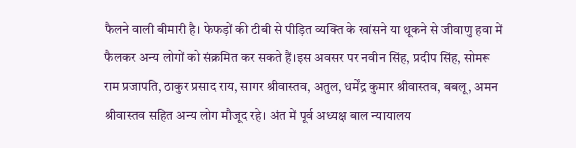फैलने वाली बीमारी है। फेफड़ों की टीबी से पीड़ित व्यक्ति के खांसने या थूकने से जीवाणु हवा में फैलकर अन्य लोगों को संक्रमित कर सकते हैं।इस अवसर पर नवीन सिंह, प्रदीप सिंह, सोमरू राम प्रजापति, ठाकुर प्रसाद राय, सागर श्रीवास्तव, अतुल, धर्मेंद्र कुमार श्रीवास्तव, बबलू, अमन श्रीवास्तव सहित अन्य लोग मौजूद रहे। अंत में पूर्व अध्यक्ष बाल न्यायालय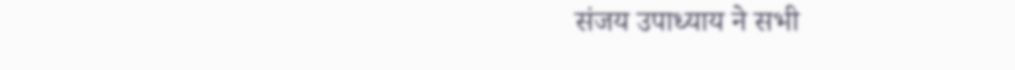संजय उपाध्याय ने सभी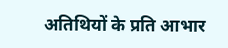अतिथियों के प्रति आभार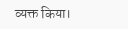व्यक्त किया।